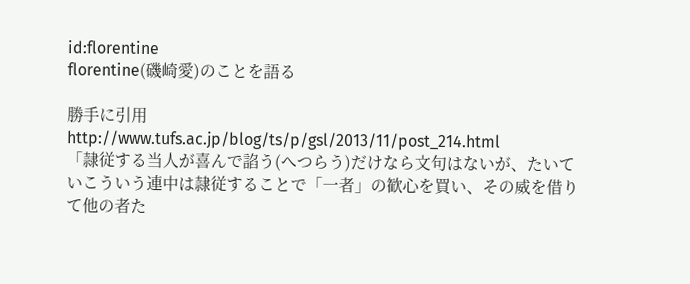id:florentine
florentine(磯崎愛)のことを語る

勝手に引用
http://www.tufs.ac.jp/blog/ts/p/gsl/2013/11/post_214.html
「隷従する当人が喜んで諂う(へつらう)だけなら文句はないが、たいていこういう連中は隷従することで「一者」の歓心を買い、その威を借りて他の者た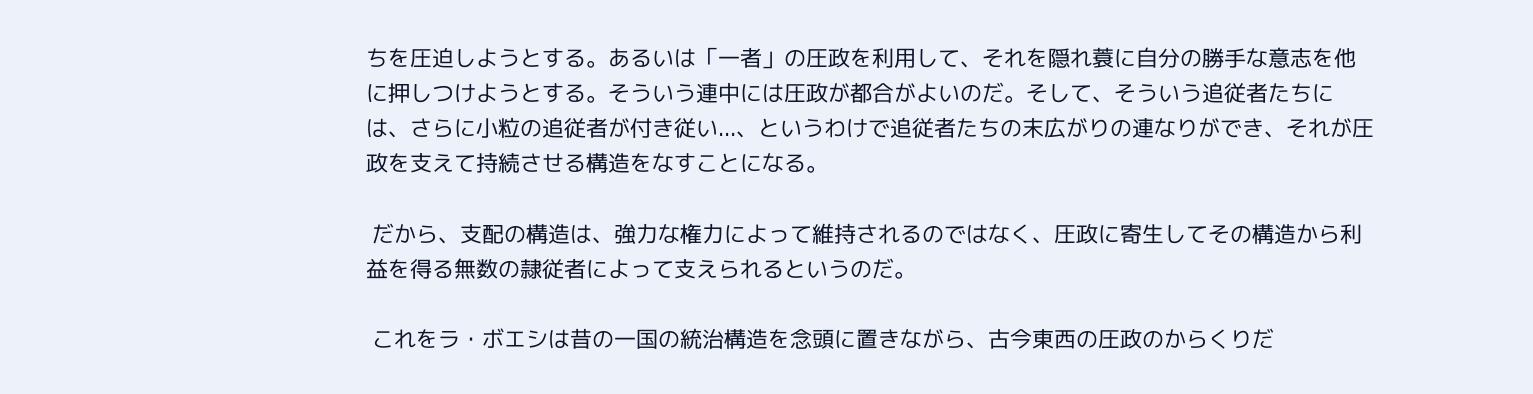ちを圧迫しようとする。あるいは「一者」の圧政を利用して、それを隠れ蓑に自分の勝手な意志を他に押しつけようとする。そういう連中には圧政が都合がよいのだ。そして、そういう追従者たちには、さらに小粒の追従者が付き従い...、というわけで追従者たちの末広がりの連なりができ、それが圧政を支えて持続させる構造をなすことになる。

 だから、支配の構造は、強力な権力によって維持されるのではなく、圧政に寄生してその構造から利益を得る無数の隷従者によって支えられるというのだ。

 これをラ・ボエシは昔の一国の統治構造を念頭に置きながら、古今東西の圧政のからくりだ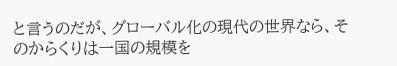と言うのだが、グローバル化の現代の世界なら、そのからくりは一国の規模を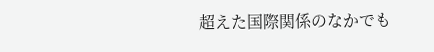超えた国際関係のなかでも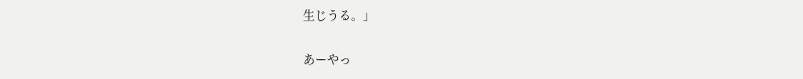生じうる。」

あーやっ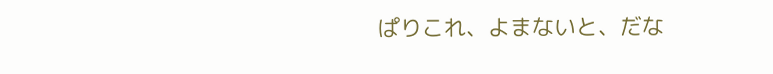ぱりこれ、よまないと、だな